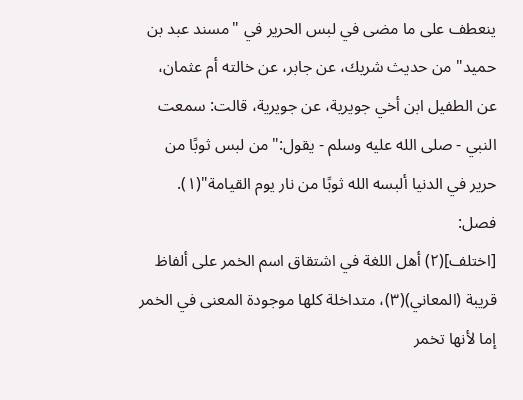ينعطف على ما مضى في لبس الحرير في "مسند عبد بن حميد" من حديث شريك، عن جابر، عن خالته أم عثمان، عن الطفيل ابن أخي جويرية، عن جويرية، قالت: سمعت النبي - صلى الله عليه وسلم - يقول:"من لبس ثوبًا من حرير في الدنيا ألبسه الله ثوبًا من نار يوم القيامة"(١).
فصل:
[اختلف](٢) أهل اللغة في اشتقاق اسم الخمر على ألفاظ قريبة (المعاني)(٣)، متداخلة كلها موجودة المعنى في الخمر إما لأنها تخمر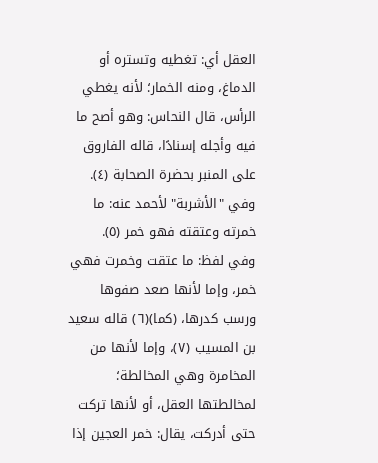العقل أي: تغطيه وتستره أو الدماغ، ومنه الخمار؛ لأنه يغطي الرأس، قال النحاس: وهو أصح ما فيه وأجله إسنادًا، قاله الفاروق على المنبر بحضرة الصحابة (٤).
وفي "الأشربة" لأحمد عنه: ما خمرته وعتقته فهو خمر (٥).
وفي لفظ: ما عتقت وخمرت فهي خمر، وإما لأنها صعد صفوها ورسب كدرها، (كما)(٦) قاله سعيد بن المسيب (٧)، وإما لأنها من المخامرة وهي المخالطة؛ لمخالطتها العقل، أو لأنها تركت حتى أدركت، يقال: خمر العجين إذا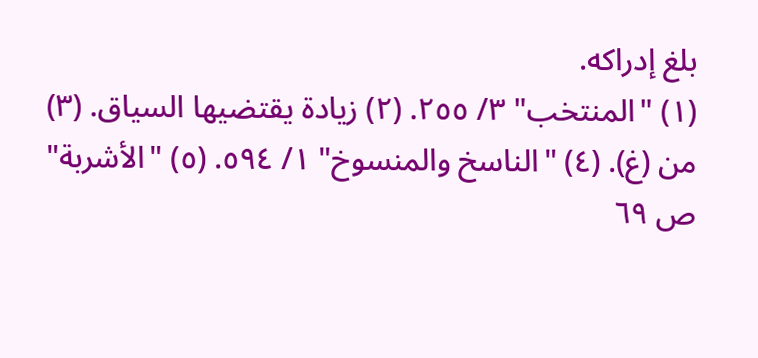بلغ إدراكه.
(١) "المنتخب" ٣/ ٢٥٥. (٢) زيادة يقتضيها السياق. (٣) من (غ). (٤) "الناسخ والمنسوخ" ١/ ٥٩٤. (٥) "الأشربة" ص ٦٩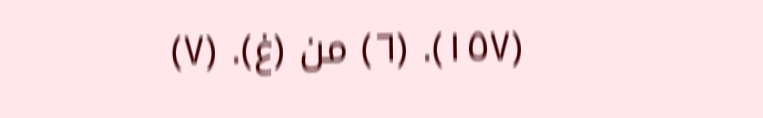(١٥٧). (٦) من (غ). (٧)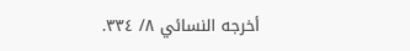أخرجه النسائي ٨/ ٣٣٤.